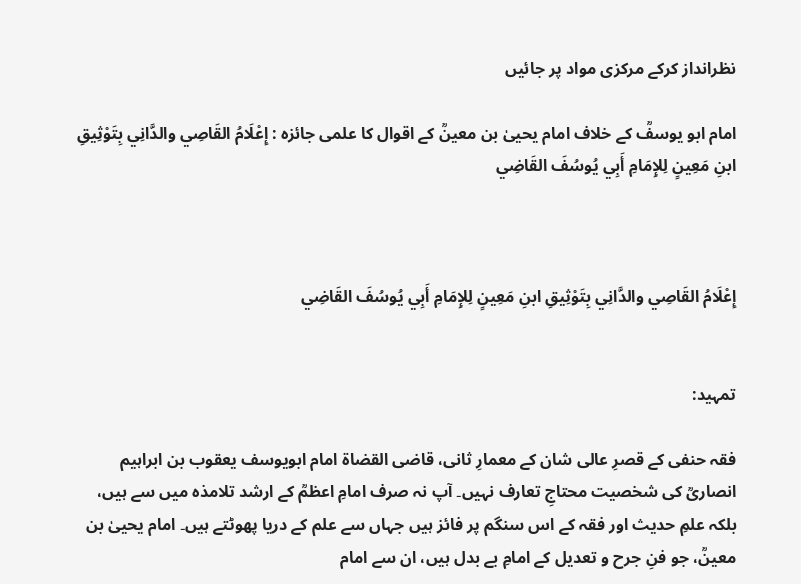نظرانداز کرکے مرکزی مواد پر جائیں

امام ابو یوسفؒ کے خلاف امام یحییٰ بن معینؒ کے اقوال کا علمی جائزہ : إِعْلَامُ القَاصِي والدَّانِي بِتَوْثِيقِ ابنِ مَعِينٍ لِلإِمَامِ أَبِي يُوسُفَ القَاضِي



إِعْلَامُ القَاصِي والدَّانِي بِتَوْثِيقِ ابنِ مَعِينٍ لِلإِمَامِ أَبِي يُوسُفَ القَاضِي


تمہید:

فقہ حنفی کے قصرِ عالی شان کے معمارِ ثانی، قاضی القضاة امام ابویوسف یعقوب بن ابراہیم انصاریؒ کی شخصیت محتاجِ تعارف نہیں۔ آپ نہ صرف امامِ اعظمؒ کے ارشد تلامذہ میں سے ہیں، بلکہ علمِ حدیث اور فقہ کے اس سنگم پر فائز ہیں جہاں سے علم کے دریا پھوٹتے ہیں۔ امام یحییٰ بن معینؒ، جو فنِ جرح و تعدیل کے امامِ بے بدل ہیں، ان سے امام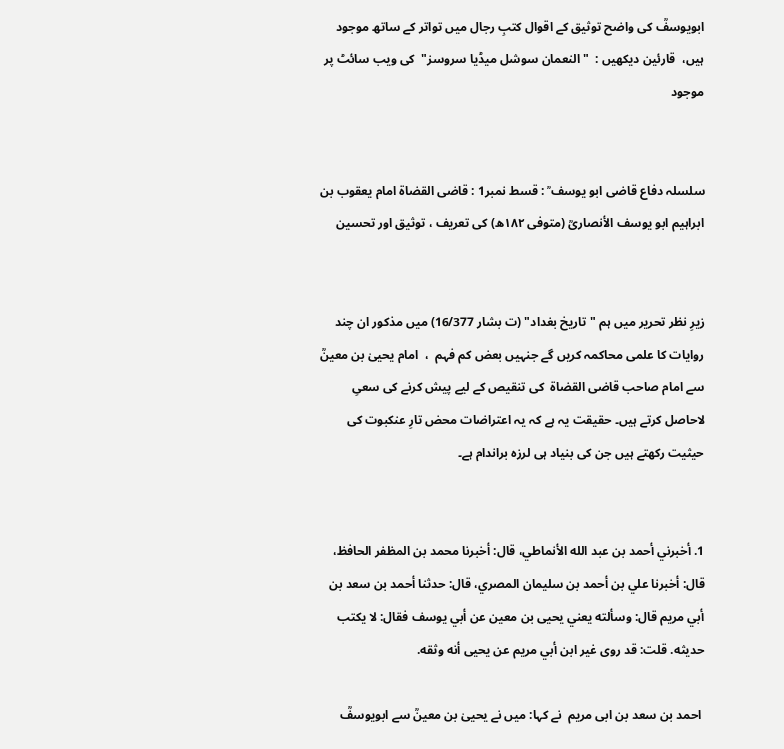ابویوسفؒ کی واضح توثیق کے اقوال کتبِ رجال میں تواتر کے ساتھ موجود ہیں،  قارئین دیکھیں :  "النعمان سوشل میڈیا سروسز"  کی ویب سائٹ پر موجود


سلسلہ دفاع قاضی ابو یوسف ؒ : قسط نمبر1 : قاضی القضاۃ امام یعقوب بن ابراہیم ابو یوسف الأنصاریؒ (متوفی ۱۸۲ھ) کی تعریف ، توثیق اور تحسین


زیرِ نظر تحریر میں ہم "تاریخ بغداد" (ت بشار 16/377) میں مذکور ان چند روایات کا علمی محاکمہ کریں گے جنہیں بعض کم فہم  ،  امام یحییٰ بن معینؒ  سے امام صاحب قاضی القضاة  کی تنقیص کے لیے پیش کرنے کی سعیِ لاحاصل کرتے ہیں۔ حقیقت یہ ہے کہ یہ اعتراضات محض تارِ عنکبوت کی حیثیت رکھتے ہیں جن کی بنیاد ہی لرزہ براندام ہے۔


1. أخبرني أحمد بن عبد الله الأنماطي، قال: أخبرنا محمد بن المظفر الحافظ، قال: أخبرنا علي بن أحمد بن سليمان المصري، قال: حدثنا أحمد بن سعد بن أبي مريم قال: وسألته يعني يحيى بن معين عن أبي يوسف فقال: لا يكتب حديثه. قلت: قد روى غير ابن أبي مريم عن يحيى أنه وثقه.

 احمد بن سعد بن ابی مریم  نے کہا: میں نے یحییٰ بن معینؒ سے ابویوسفؒ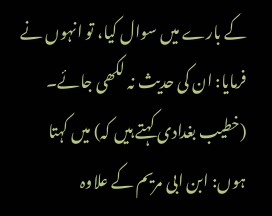کے بارے میں سوال کیا، تو انہوں نے فرمایا: ان کی حدیث نہ لکھی جائے۔ (خطیب بغدادی کہتے ہیں کہ) میں کہتا ہوں: ابن ابی مریم کے علاوہ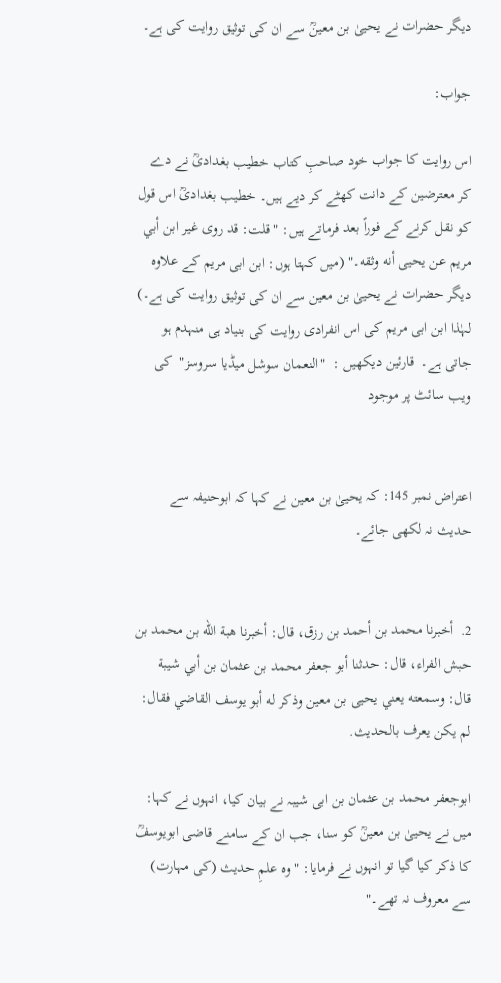دیگر حضرات نے یحییٰ بن معینؒ سے ان کی توثیق روایت کی ہے۔

جواب:

اس روایت کا جواب خود صاحبِ کتاب خطیب بغدادیؒ نے دے کر معترضین کے دانت کھٹے کر دیے ہیں۔ خطیب بغدادیؒ اس قول کو نقل کرنے کے فوراً بعد فرماتے ہیں: "قلت: قد روى غير ابن أبي مريم عن يحيى أنه وثقه۔" (میں کہتا ہوں: ابن ابی مریم کے علاوہ دیگر حضرات نے یحییٰ بن معین سے ان کی توثیق روایت کی ہے۔)  لہٰذا ابن ابی مریم کی اس انفرادی روایت کی بنیاد ہی منہدم ہو جاتی ہے۔  قارئین دیکھیں :  "النعمان سوشل میڈیا سروسز"  کی ویب سائٹ پر موجود


اعتراض نمبر 145: کہ یحییٰ بن معین نے کہا کہ ابوحنیفہ سے حدیث نہ لکھی جائے۔


2.  أخبرنا محمد بن أحمد بن رزق، قال: أخبرنا هبة الله بن محمد بن حبش الفراء، قال: حدثنا أبو جعفر محمد بن عثمان بن أبي شيبة قال: وسمعته يعني يحيى بن معين وذكر له أبو يوسف القاضي فقال: لم يكن يعرف بالحديث.

ابوجعفر محمد بن عثمان بن ابی شیبہ نے بیان کیا، انہوں نے کہا: میں نے یحییٰ بن معینؒ کو سنا، جب ان کے سامنے قاضی ابویوسفؒ کا ذکر کیا گیا تو انہوں نے فرمایا: "وہ علمِ حدیث (کی مہارت) سے معروف نہ تھے۔"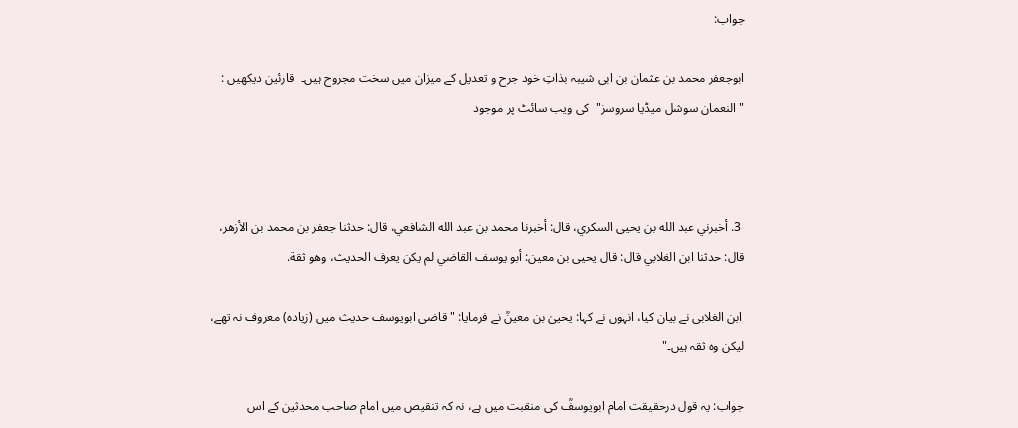جواب:

ابوجعفر محمد بن عثمان بن ابی شیبہ بذاتِ خود جرح و تعدیل کے میزان میں سخت مجروح ہیں۔  قارئین دیکھیں :  "النعمان سوشل میڈیا سروسز"  کی ویب سائٹ پر موجود



 3. أخبرني عبد الله بن يحيى السكري، قال: أخبرنا محمد بن عبد الله الشافعي، قال: حدثنا جعفر بن محمد بن الأزهر، قال: حدثنا ابن الغلابي قال: قال يحيى بن معين: أبو يوسف القاضي لم يكن يعرف الحديث، وهو ثقة.

 ابن الغلابی نے بیان کیا، انہوں نے کہا: یحییٰ بن معینؒ نے فرمایا: "قاضی ابویوسف حدیث میں (زیادہ) معروف نہ تھے، لیکن وہ ثقہ ہیں۔"

جواب: یہ قول درحقیقت امام ابویوسفؒ کی منقبت میں ہے، نہ کہ تنقیص میں امام صاحب محدثین کے اس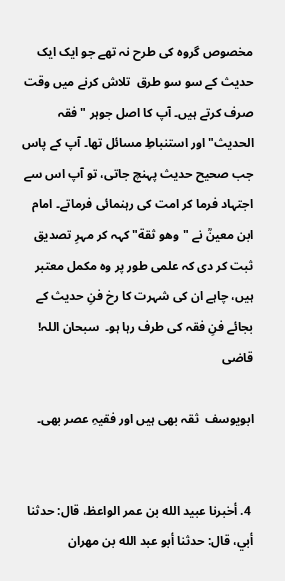مخصوص گروہ کی طرح نہ تھے جو ایک ایک حدیث کے سو سو طرق  تلاش کرنے میں وقت صرف کرتے ہیں۔ آپ کا اصل جوہر "فقہ الحدیث" اور استنباطِ مسائل تھا۔ آپ کے پاس جب صحیح حدیث پہنچ جاتی، تو آپ اس سے اجتہاد فرما کر امت کی رہنمائی فرماتے۔ امام ابن معینؒ نے "وھو ثقة" کہہ کر مہرِ تصدیق ثبت کر دی کہ علمی طور پر وہ مکمل معتبر ہیں، چاہے ان کی شہرت کا رخ فنِ حدیث کے بجائے فنِ فقہ کی طرف رہا ہو۔  سبحان اللہ! قاضی

ابویوسف  ثقہ بھی ہیں اور فقیہِ عصر بھی۔


 4. أخبرنا عبيد الله بن عمر الواعظ، قال: حدثنا أبي، قال: حدثنا أبو عبد الله بن مهران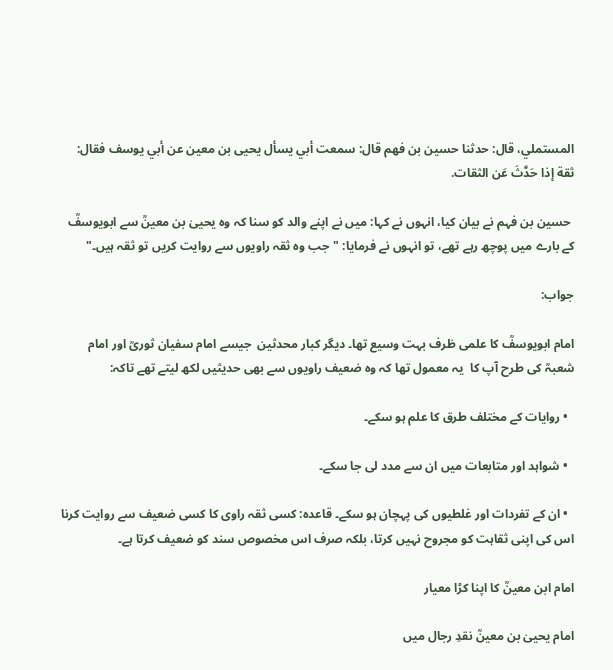المستملي، قال: حدثنا حسين بن فهم قال: سمعت أبي يسأل يحيى بن معين عن أبي يوسف فقال: ثقة إذا حَدَّثَ عَن الثقات.

 حسین بن فہم نے بیان کیا، انہوں نے کہا: میں نے اپنے والد کو سنا کہ وہ یحییٰ بن معینؒ سے ابویوسفؒ کے بارے میں پوچھ رہے تھے، تو انہوں نے فرمایا: "جب وہ ثقہ راویوں سے روایت کریں تو ثقہ ہیں۔"

جواب:

امام ابویوسفؒ کا علمی ظرف بہت وسیع تھا۔ دیگر کبار محدثین  جیسے امام سفیان ثوریؒ اور امام شعبہؒ کی طرح آپ کا  یہ معمول تھا کہ وہ ضعیف راویوں سے بھی حدیثیں لکھ لیتے تھے تاکہ:

  • روایات کے مختلف طرق کا علم ہو سکے۔

  • شواہد اور متابعات میں ان سے مدد لی جا سکے۔

  • ان کے تفردات اور غلطیوں کی پہچان ہو سکے۔ قاعدہ: کسی ثقہ راوی کا کسی ضعیف سے روایت کرنا اس کی اپنی ثقاہت کو مجروح نہیں کرتا، بلکہ صرف اس مخصوص سند کو ضعیف کرتا ہے۔

امام ابن معینؒ کا اپنا کڑا معیار

امام یحییٰ بن معینؒ نقدِ رجال میں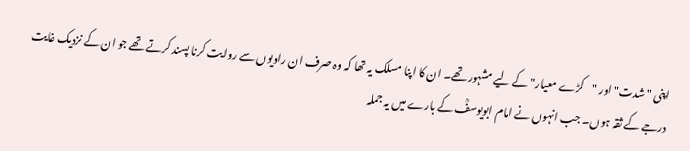اپنی "شدت" اور "کڑے معیار" کے لیے مشہور تھے۔ ان کا اپنا مسلک یہ تھا کہ وہ صرف ان راویوں سے روایت کرنا پسند کرتے تھے جو ان کے نزدیک غایت درجے کے ثقہ ہوں۔ جب انہوں نے امام ابویوسفؒ کے بارے میں یہ جملہ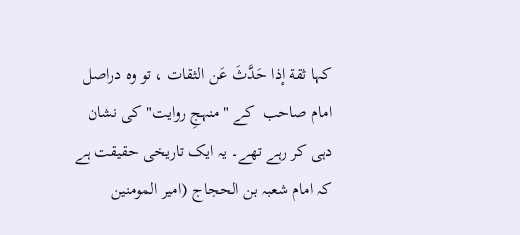کہا ثقة إذا حَدَّثَ عَن الثقات ، تو وہ دراصل امام صاحب  کے "منہجِ روایت" کی نشان دہی کر رہے تھے۔ یہ ایک تاریخی حقیقت ہے کہ امام شعبہ بن الحجاج (امیر المومنین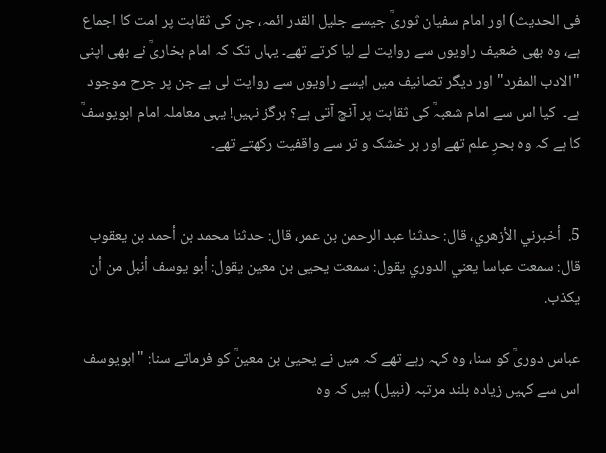فی الحدیث) اور امام سفیان ثوریؒ جیسے جلیل القدر ائمہ، جن کی ثقاہت پر امت کا اجماع ہے، وہ بھی ضعیف راویوں سے روایت لے لیا کرتے تھے۔ یہاں تک کہ امام بخاریؒ نے بھی اپنی "الادب المفرد" اور دیگر تصانیف میں ایسے راویوں سے روایت لی ہے جن پر جرح موجود ہے۔  کیا اس سے امام شعبہؒ کی ثقاہت پر آنچ آتی ہے؟ ہرگز نہیں! یہی معاملہ امام ابویوسفؒ کا ہے کہ وہ بحرِ علم تھے اور ہر خشک و تر سے واقفیت رکھتے تھے۔


5.  أخبرني الأزهري، قال: حدثنا عبد الرحمن بن عمر، قال: حدثنا محمد بن أحمد بن يعقوب قال: سمعت عباسا يعني الدوري يقول: سمعت يحيى بن معين يقول: أبو يوسف أنبل من أن يكذب.

عباس دوریؒ کو سنا، وہ کہہ رہے تھے کہ میں نے یحییٰ بن معینؒ کو فرماتے سنا: "ابویوسف اس سے کہیں زیادہ بلند مرتبہ (نبیل) ہیں کہ وہ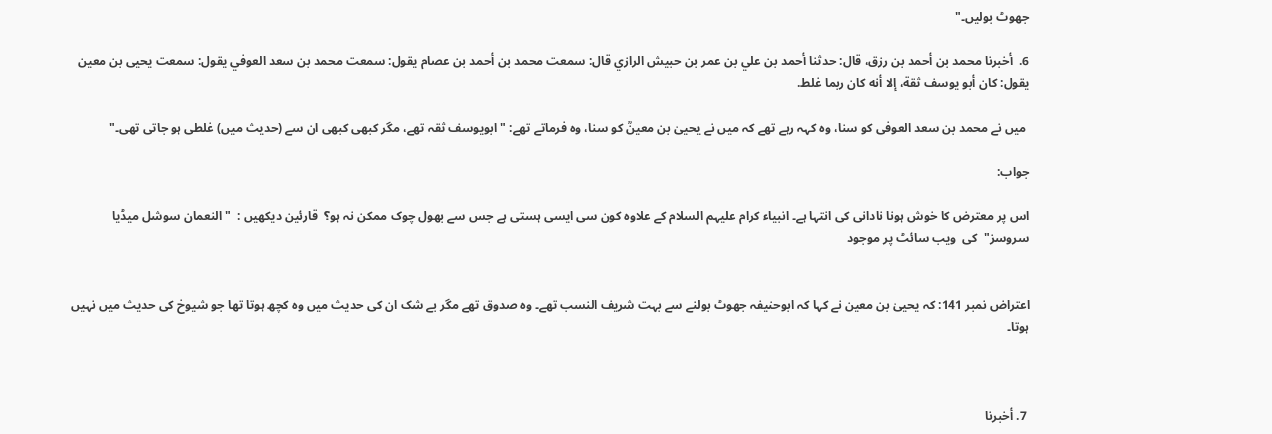جھوٹ بولیں۔"

6.  أخبرنا محمد بن أحمد بن رزق، قال: حدثنا أحمد بن علي بن عمر بن حبيش الرازي قال: سمعت محمد بن أحمد بن عصام يقول: سمعت محمد بن سعد العوفي يقول: سمعت يحيى بن معين يقول: كان أبو يوسف ثقة، إلا أنه كان ربما غلط.

 میں نے محمد بن سعد العوفی کو سنا، وہ کہہ رہے تھے کہ میں نے یحییٰ بن معینؒ کو سنا، وہ فرماتے تھے: "ابویوسف ثقہ تھے، مگر کبھی کبھی ان سے (حدیث میں) غلطی ہو جاتی تھی۔"

جواب:

اس پر معترض کا خوش ہونا نادانی کی انتہا ہے۔ انبیاء کرام علیہم السلام کے علاوہ کون سی ایسی ہستی ہے جس سے بھول چوک ممکن نہ ہو؟  قارئین دیکھیں :  "النعمان سوشل میڈیا سروسز"  کی  ویب سائٹ پر موجود


اعتراض نمبر 141: کہ یحییٰ بن معین نے کہا کہ ابوحنیفہ جھوٹ بولنے سے بہت شریف النسب تھے۔ وہ صدوق تھے مگر بے شک ان کی حدیث میں وہ کچھ ہوتا تھا جو شیوخ کی حدیث میں نہیں ہوتا۔



 7. أخبرنا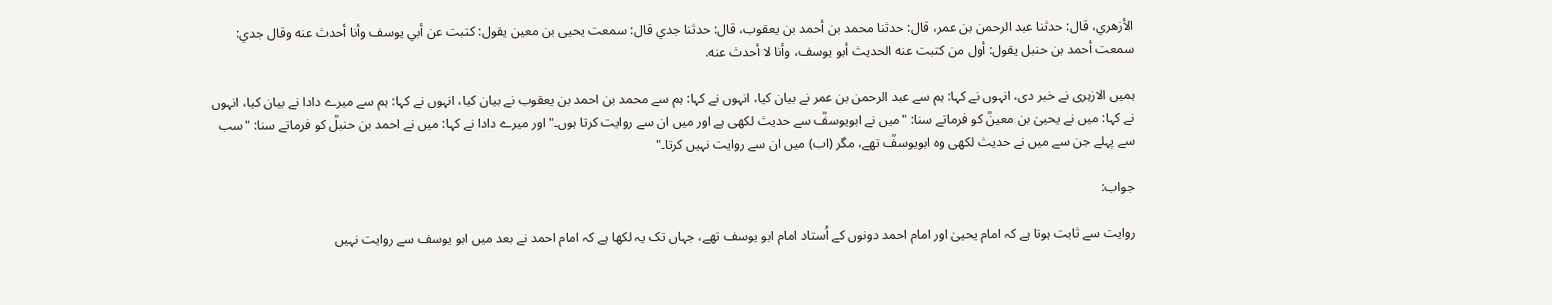الأزهري، قال: حدثنا عبد الرحمن بن عمر، قال: حدثنا محمد بن أحمد بن يعقوب، قال: حدثنا جدي قال: سمعت يحيى بن معين يقول: كتبت عن أبي يوسف وأنا أحدث عنه وقال جدي: سمعت أحمد بن حنبل يقول: أول من كتبت عنه الحديث أبو يوسف، وأنا لا أحدث عنه.

ہمیں الازہری نے خبر دی، انہوں نے کہا: ہم سے عبد الرحمن بن عمر نے بیان کیا، انہوں نے کہا: ہم سے محمد بن احمد بن یعقوب نے بیان کیا، انہوں نے کہا: ہم سے میرے دادا نے بیان کیا، انہوں نے کہا: میں نے یحییٰ بن معینؒ کو فرماتے سنا: "میں نے ابویوسفؒ سے حدیث لکھی ہے اور میں ان سے روایت کرتا ہوں۔" اور میرے دادا نے کہا: میں نے احمد بن حنبلؒ کو فرماتے سنا: "سب سے پہلے جن سے میں نے حدیث لکھی وہ ابویوسفؒ تھے، مگر (اب) میں ان سے روایت نہیں کرتا۔"

جواب:

روایت سے ثابت ہوتا ہے کہ امام یحییٰ اور امام احمد دونوں کے اُستاد امام ابو یوسف تھے، جہاں تک یہ لکھا ہے کہ امام احمد نے بعد میں ابو یوسف سے روایت نہیں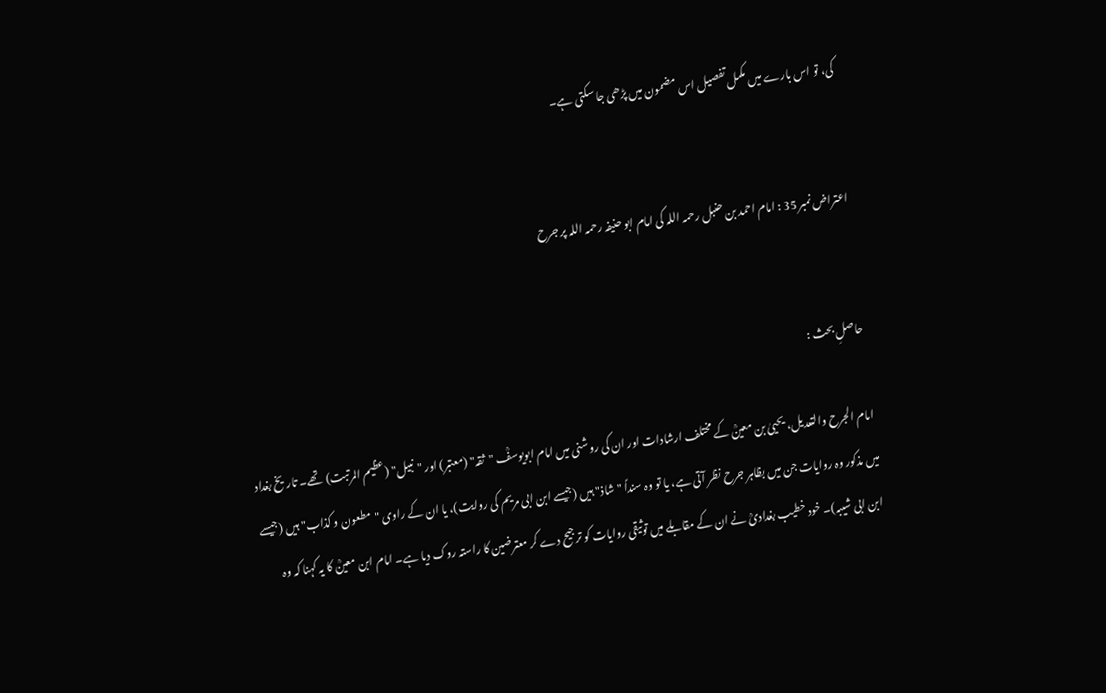کی، تو اس بارے میں مکمل تفصیل اس مضمون میں پڑھی جا سکتی ہے۔


اعتراض نمبر 35 : امام احمد بن حنبل رحمہ اللہ کی امام ابو حنیفہ رحمہ اللہ پر جرح


حاصلِ بحث :

امام الجرح والتعدیل، یحییٰ بن معینؒ کے مختلف ارشادات اور ان کی روشنی میں امام ابویوسفؒ "ثقہ" (معتبر) اور "نبیل" (عظیم المرتبت) تھے۔ تاریخ بغداد میں مذکور وہ روایات جن میں بظاہر جرح نظر آتی ہے، یا تو وہ سنداً "شاذ" ہیں (جیسے ابن ابی مریم کی روایت)، یا ان کے راوی "مطعون و کذاب" ہیں (جیسے ابن ابی شیبہ)۔ خود خطیب بغدادیؒ نے ان کے مقابلے میں توثیقی روایات کو ترجیح دے کر معترضین کا راستہ روک دیا ہے۔ امام ابن معینؒ کا یہ کہنا کہ وہ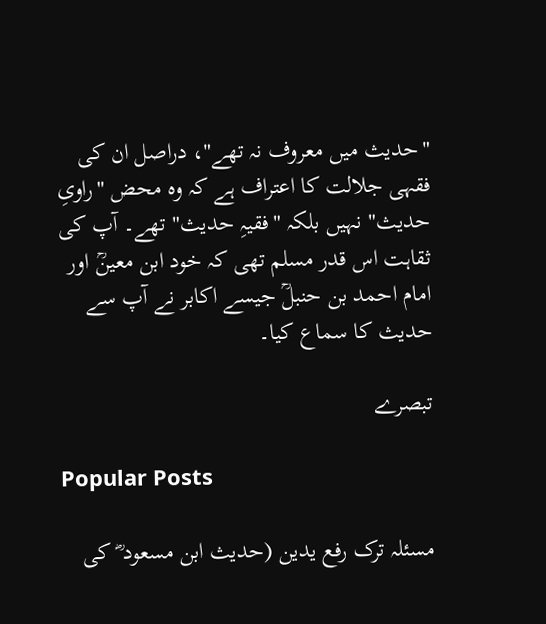"حدیث میں معروف نہ تھے"، دراصل ان کی فقہی جلالت کا اعتراف ہے کہ وہ محض "راویِ حدیث" نہیں بلکہ "فقیہِ حدیث" تھے۔ آپ کی ثقاہت اس قدر مسلم تھی کہ خود ابن معینؒ اور امام احمد بن حنبلؒ جیسے اکابر نے آپ سے حدیث کا سماع کیا۔

تبصرے

Popular Posts

مسئلہ ترک رفع یدین (حدیث ابن مسعود ؓ کی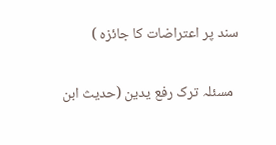سند پر اعتراضات کا جائزہ )

  مسئلہ ترک رفع یدین (حدیث ابن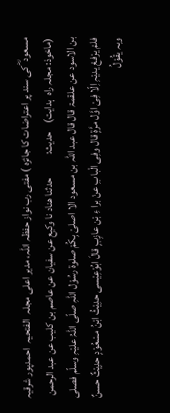مسعود ؓ کی سند پر اعتراضات کا جائزہ ) مفتی رب نواز حفظہ اللہ، مدیر اعلی مجلہ  الفتحیہ  احمدپور شرقیہ                                                         (ماخوذ: مجلہ راہ  ہدایت)    حدیث:           حدثنا ھناد نا وکیع عن سفیان عن عاصم بن کلیب عن عبد الرحمن بن الاسود عن علقمۃ قال قال عبد اللہ بن مسعود الا اصلیْ بِکُمْ صلوۃ رسُوْل اللّٰہِ صلّی اللّٰہُ علیْہِ وسلّم فصلی فلمْ یرْفعْ یدیْہِ اِلّا فِیْ اوَّل مرَّۃٍ قال وفِی الْبابِ عنْ برا ءِ بْن عازِبٍ قالَ ابُوْعِیْسی حدِیْثُ ابْنُ مسْعُوْدٍ حدِیْثٌ حسنٌ وبہ یقُوْلُ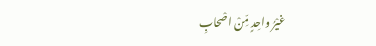غیْرُ واحِدٍ مِّنْ اصْحابِ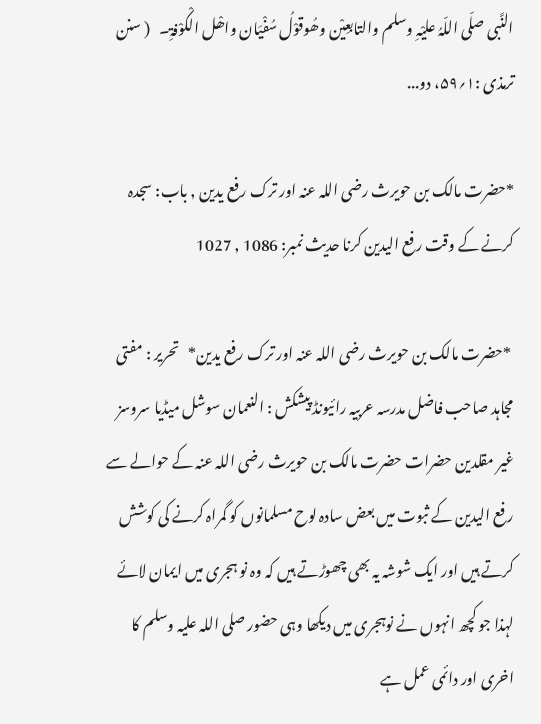النَّبی صلّی اللّہُ علیْہِ وسلم والتابعِیْن وھُوقوْلُ سُفْیَان واھْل الْکوْفۃِ۔   ( سنن ترمذی :۱؍۵۹، دو...

*حضرت مالک بن حویرث رضی اللہ عنہ اور ترک رفع یدین , باب: سجدہ کرنے کے وقت رفع الیدین کرنا حدیث نمبر: 1086 , 1027

 *حضرت مالک بن حویرث رضی اللہ عنہ اور ترک رفع یدین*   تحریر : مفتی مجاہد صاحب فاضل مدرسہ عربیہ رائیونڈ پیشکش : النعمان سوشل میڈیا سروسز غیر مقلدین حضرات حضرت مالک بن حویرث رضی اللہ عنہ کے حوالے سے رفع الیدین کے ثبوت میں بعض سادہ لوح مسلمانوں کو گمراہ کرنے کی کوشش کرتے ہیں اور ایک شوشہ یہ بھی چھوڑتے ہیں کہ وہ نو ہجری میں ایمان لائے لہذا جو کچھ انہوں نے نوہجری میں دیکھا وہی حضور صلی اللہ علیہ وسلم کا اخری اور دائمی عمل ہے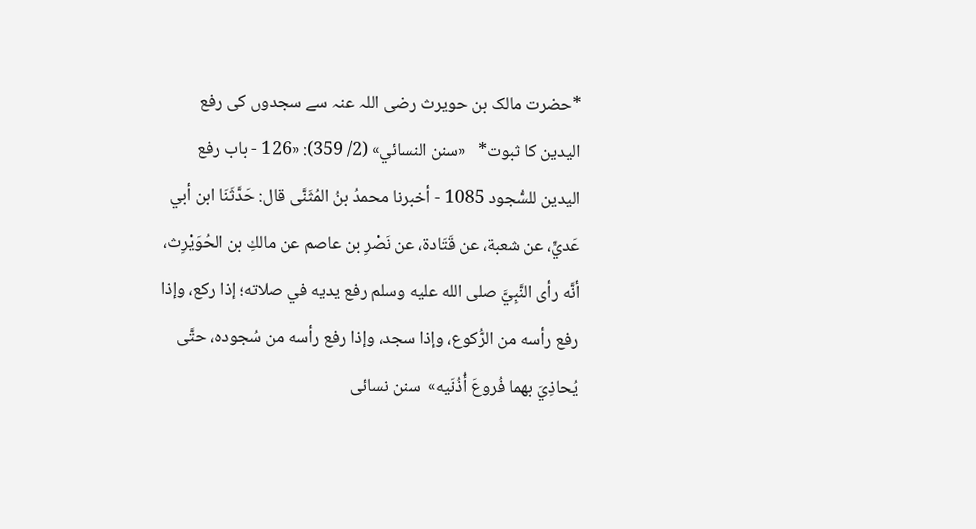*حضرت مالک بن حویرث رضی اللہ عنہ سے سجدوں کی رفع الیدین کا ثبوت*   «سنن النسائي» (2/ 359): «126 - باب رفع اليدين للسُّجود 1085 - أخبرنا محمدُ بنُ المُثَنَّى قال: حَدَّثَنَا ابن أبي عَديٍّ، عن شعبة، عن ‌قَتَادة، ‌عن ‌نَصْرِ بن عاصم عن مالكِ بن الحُوَيْرِث، أنَّه رأى النَّبِيَّ صلى الله عليه وسلم رفع يديه في صلاته؛ إذا ركع، وإذا رفع رأسه من الرُّكوع، وإذا سجد، وإذا رفع رأسه من سُجوده، حتَّى يُحاذِيَ بهما فُروعَ أُذُنَيه»  سنن نسائی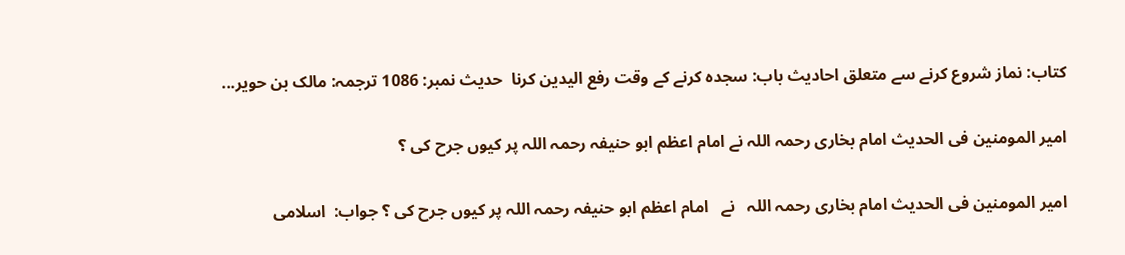کتاب: نماز شروع کرنے سے متعلق احادیث باب: سجدہ کرنے کے وقت رفع الیدین کرنا  حدیث نمبر: 1086 ترجمہ: مالک بن حویر...

امیر المومنین فی الحدیث امام بخاری رحمہ اللہ نے امام اعظم ابو حنیفہ رحمہ اللہ پر کیوں جرح کی ؟

امیر المومنین فی الحدیث امام بخاری رحمہ اللہ   نے   امام اعظم ابو حنیفہ رحمہ اللہ پر کیوں جرح کی ؟ جواب:  اسلامی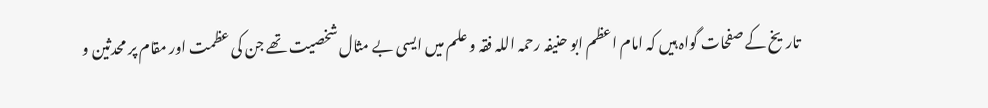تاریخ کے صفحات گواہ ہیں کہ امام اعظم ابو حنیفہ رحمہ اللہ فقہ و علم میں ایسی بے مثال شخصیت تھے جن کی عظمت اور مقام پر محدثین و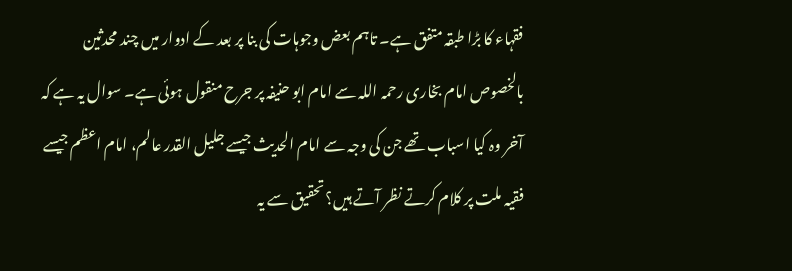فقہاء کا بڑا طبقہ متفق ہے۔ تاہم بعض وجوہات کی بنا پر بعد کے ادوار میں چند محدثین بالخصوص امام بخاری رحمہ اللہ سے امام ابو حنیفہ پر جرح منقول ہوئی ہے۔ سوال یہ ہے کہ آخر وہ کیا اسباب تھے جن کی وجہ سے امام الحدیث جیسے جلیل القدر عالم، امام اعظم جیسے فقیہ ملت پر کلام کرتے نظر آتے ہیں؟ تحقیق سے یہ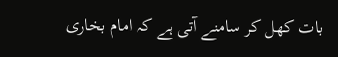بات کھل کر سامنے آتی ہے کہ امام بخاری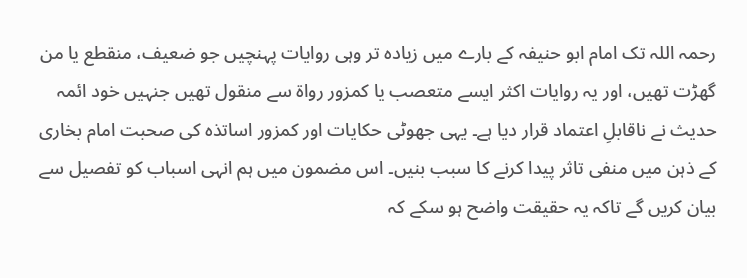رحمہ اللہ تک امام ابو حنیفہ کے بارے میں زیادہ تر وہی روایات پہنچیں جو ضعیف، منقطع یا من گھڑت تھیں، اور یہ روایات اکثر ایسے متعصب یا کمزور رواة سے منقول تھیں جنہیں خود ائمہ حدیث نے ناقابلِ اعتماد قرار دیا ہے۔ یہی جھوٹی حکایات اور کمزور اساتذہ کی صحبت امام بخاری کے ذہن میں منفی تاثر پیدا کرنے کا سبب بنیں۔ اس مضمون میں ہم انہی اسباب کو تفصیل سے بیان کریں گے تاکہ یہ حقیقت واضح ہو سکے کہ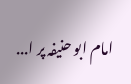امام ابو حنیفہ پر ا...